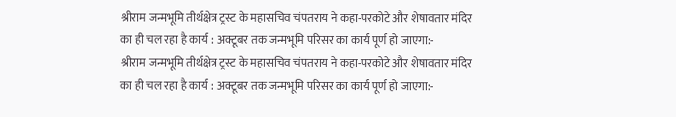श्रीराम जन्मभूमि तीर्थक्षेत्र ट्रस्ट के महासचिव चंपतराय ने कहा-परकोटे और शेषावतार मंदिर का ही चल रहा है कार्य : अक्टूबर तक जन्मभूमि परिसर का कार्य पूर्ण हो जाएगा:-
श्रीराम जन्मभूमि तीर्थक्षेत्र ट्रस्ट के महासचिव चंपतराय ने कहा-परकोटे और शेषावतार मंदिर का ही चल रहा है कार्य : अक्टूबर तक जन्मभूमि परिसर का कार्य पूर्ण हो जाएगा:-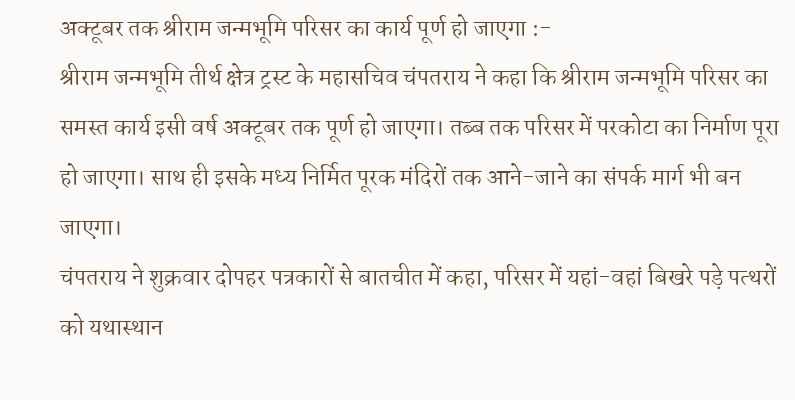अक्टूबर तक श्रीराम जन्मभूमि परिसर का कार्य पूर्ण हो जाएगा :-
श्रीराम जन्मभूमि तीर्थ क्षेत्र ट्रस्ट के महासचिव चंपतराय ने कहा कि श्रीराम जन्मभूमि परिसर का समस्त कार्य इसी वर्ष अक्टूबर तक पूर्ण हो जाएगा। तब्ब तक परिसर में परकोटा का निर्माण पूरा हो जाएगा। साथ ही इसके मध्य निर्मित पूरक मंदिरों तक आने-जाने का संपर्क मार्ग भी बन जाएगा।
चंपतराय ने शुक्रवार दोपहर पत्रकारों से बातचीत में कहा, परिसर में यहां-वहां बिखरे पड़े पत्थरों को यथास्थान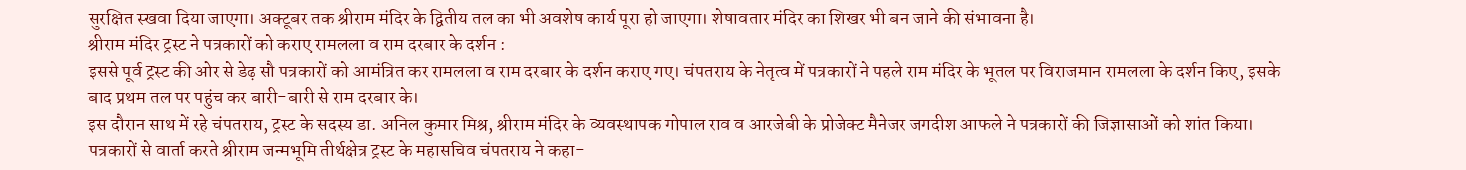सुरक्षित स्खवा दिया जाएगा। अक्टूबर तक श्रीराम मंदिर के द्वितीय तल का भी अवशेष कार्य पूरा हो जाएगा। शेषावतार मंदिर का शिखर भी बन जाने की संभावना है।
श्रीराम मंदिर ट्रस्ट ने पत्रकारों को कराए रामलला व राम दरबार के दर्शन :
इससे पूर्व ट्रस्ट की ओर से डेढ़ सौ पत्रकारों को आमंत्रित कर रामलला व राम दरबार के दर्शन कराए गए। चंपतराय के नेतृत्व में पत्रकारों ने पहले राम मंदिर के भूतल पर विराजमान रामलला के दर्शन किए, इसके बाद प्रथम तल पर पहुंच कर बारी-बारी से राम दरबार के।
इस दौरान साथ में रहे चंपतराय, ट्रस्ट के सदस्य डा. अनिल कुमार मिश्र, श्रीराम मंदिर के व्यवस्थापक गोपाल राव व आरजेबी के प्रोजेक्ट मैनेजर जगदीश आफले ने पत्रकारों की जिज्ञासाओं को शांत किया।
पत्रकारों से वार्ता करते श्रीराम जन्मभूमि तीर्थक्षेत्र ट्रस्ट के महासचिव चंपतराय ने कहा-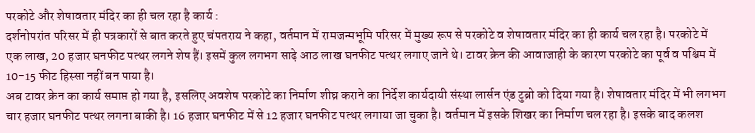परकोटे और शेषावतार मंदिर का ही चल रहा है कार्य :
दर्शनोपरांत परिसर में ही पत्रकारों से बात करते हुए चंपतराय ने कहा, वर्तमान में रामजन्मभूमि परिसर में मुख्य रूप से परकोटे व शेषावतार मंदिर का ही कार्य चल रहा है। परकोटे में एक लाख, 20 हजार घनफीट पत्थर लगने शेष हैं। इसमें कुल लगभग साढ़े आठ लाख घनफीट पत्थर लगाए जाने थे। टावर क्रेन की आवाजाही के कारण परकोटे का पूर्व व पश्चिम में 10-15 फीट हिस्सा नहीं बन पाया है।
अब टावर क्रेन का कार्य समाप्त हो गया है, इसलिए अवशेष परकोटे का निर्माण शीघ्र कराने का निर्देश कार्यदायी संस्था लार्सन एंड टुब्रो को दिया गया है। शेषावतार मंदिर में भी लगभग चार हजार घनफीट पत्थर लगना बाकी है। 16 हजार घनफीट में से 12 हजार घनफीट पत्थर लगाया जा चुका है। वर्तमान में इसके शिखर का निर्माण चल रहा है। इसके बाद कलश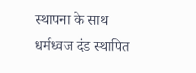स्थापना के साथ धर्मध्वज दंड स्थापित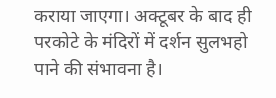कराया जाएगा। अक्टूबर के बाद ही परकोटे के मंदिरों में दर्शन सुलभहो पाने की संभावना है।